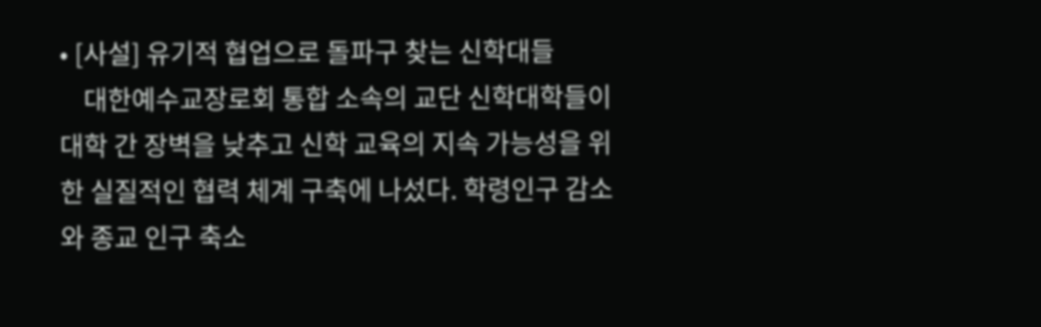• [사설] 유기적 협업으로 돌파구 찾는 신학대들
    대한예수교장로회 통합 소속의 교단 신학대학들이 대학 간 장벽을 낮추고 신학 교육의 지속 가능성을 위한 실질적인 협력 체계 구축에 나섰다. 학령인구 감소와 종교 인구 축소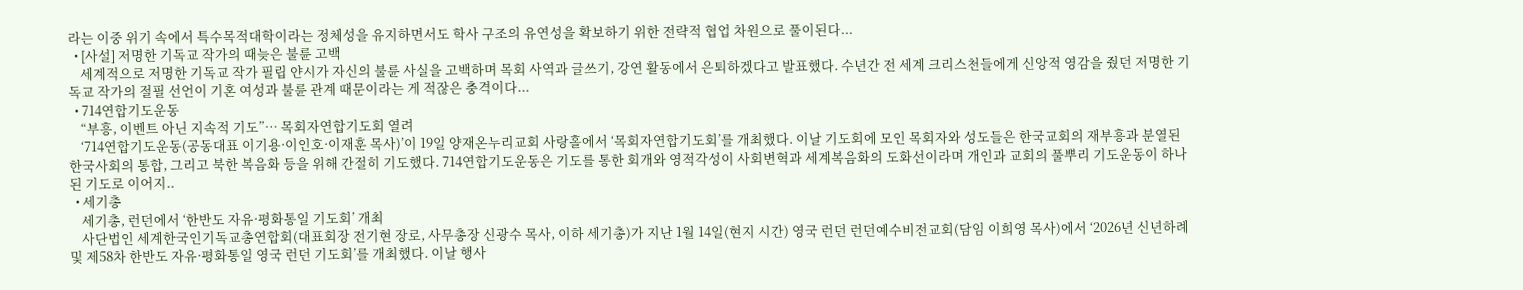라는 이중 위기 속에서 특수목적대학이라는 정체성을 유지하면서도 학사 구조의 유연성을 확보하기 위한 전략적 협업 차원으로 풀이된다...
  • [사설] 저명한 기독교 작가의 때늦은 불륜 고백
    세계적으로 저명한 기독교 작가 필립 얀시가 자신의 불륜 사실을 고백하며 목회 사역과 글쓰기, 강연 활동에서 은퇴하겠다고 발표했다. 수년간 전 세계 크리스천들에게 신앙적 영감을 줬던 저명한 기독교 작가의 절필 선언이 기혼 여성과 불륜 관계 때문이라는 게 적잖은 충격이다...
  • 714연합기도운동
    “부흥, 이벤트 아닌 지속적 기도”… 목회자연합기도회 열려
    ‘714연합기도운동(공동대표 이기용·이인호·이재훈 목사)’이 19일 양재온누리교회 사랑홀에서 ‘목회자연합기도회’를 개최했다. 이날 기도회에 모인 목회자와 성도들은 한국교회의 재부흥과 분열된 한국사회의 통합, 그리고 북한 복음화 등을 위해 간절히 기도했다. 714연합기도운동은 기도를 통한 회개와 영적각성이 사회변혁과 세계복음화의 도화선이라며 개인과 교회의 풀뿌리 기도운동이 하나된 기도로 이어지..
  • 세기총
    세기총, 런던에서 ‘한반도 자유·평화통일 기도회’ 개최
    사단법인 세계한국인기독교총연합회(대표회장 전기현 장로, 사무총장 신광수 목사, 이하 세기총)가 지난 1월 14일(현지 시간) 영국 런던 런던예수비전교회(담임 이희영 목사)에서 ‘2026년 신년하례 및 제58차 한반도 자유·평화통일 영국 런던 기도회’를 개최했다. 이날 행사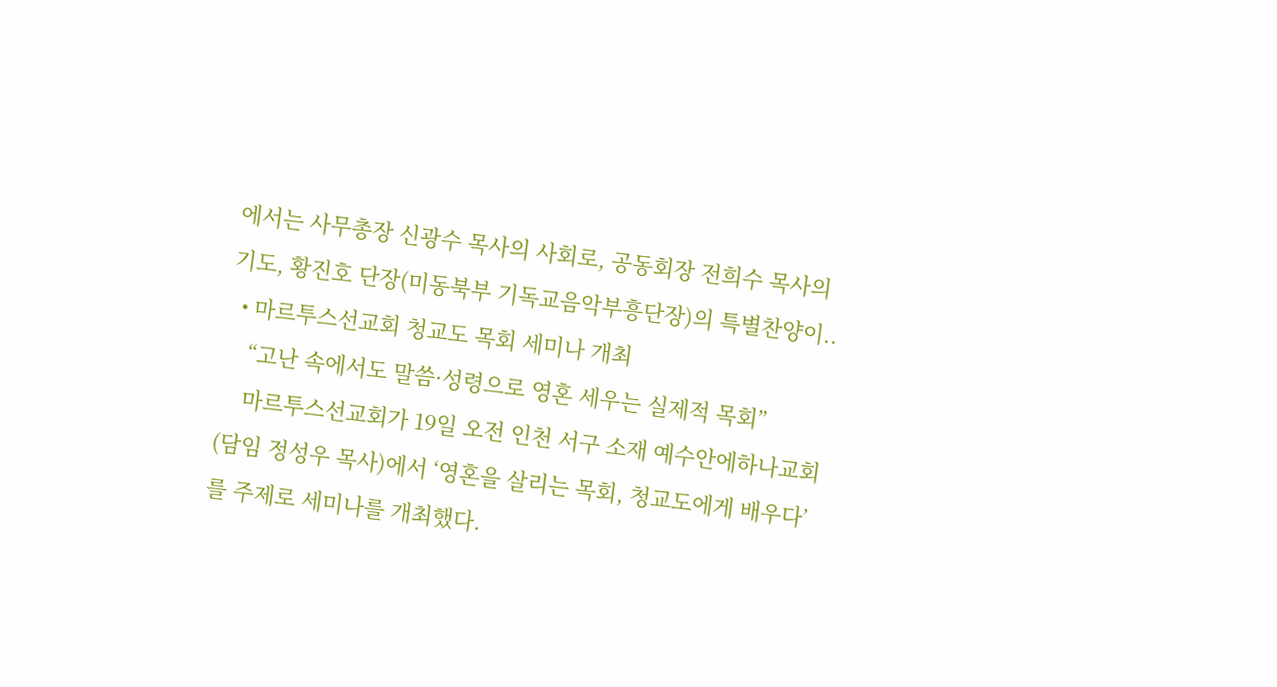에서는 사무총장 신광수 목사의 사회로, 공동회장 전희수 목사의 기도, 황진호 단장(미동북부 기독교음악부흥단장)의 특별찬양이..
  • 마르투스선교회 청교도 목회 세미나 개최
    “고난 속에서도 말씀·성령으로 영혼 세우는 실제적 목회”
    마르투스선교회가 19일 오전 인천 서구 소재 예수안에하나교회(담임 정성우 목사)에서 ‘영혼을 살리는 목회, 청교도에게 배우다’를 주제로 세미나를 개최했다.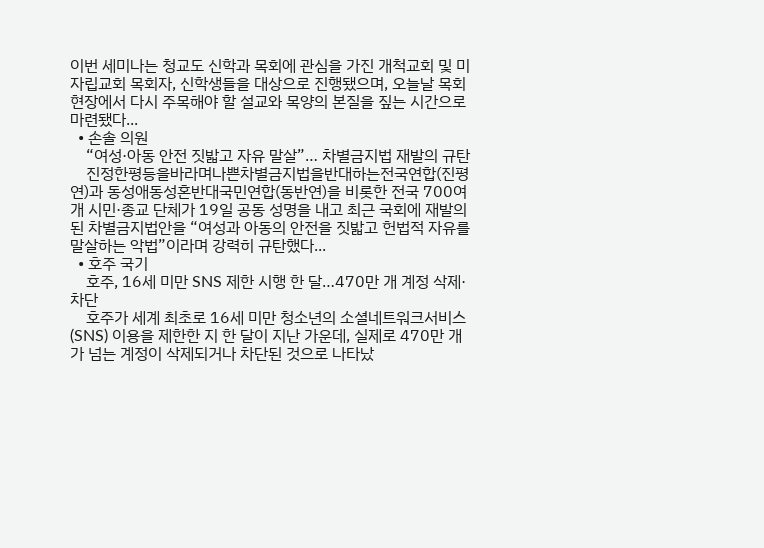이번 세미나는 청교도 신학과 목회에 관심을 가진 개척교회 및 미자립교회 목회자, 신학생들을 대상으로 진행됐으며, 오늘날 목회 현장에서 다시 주목해야 할 설교와 목양의 본질을 짚는 시간으로 마련됐다...
  • 손솔 의원
    “여성·아동 안전 짓밟고 자유 말살”… 차별금지법 재발의 규탄
    진정한평등을바라며나쁜차별금지법을반대하는전국연합(진평연)과 동성애동성혼반대국민연합(동반연)을 비롯한 전국 700여 개 시민·종교 단체가 19일 공동 성명을 내고 최근 국회에 재발의된 차별금지법안을 “여성과 아동의 안전을 짓밟고 헌법적 자유를 말살하는 악법”이라며 강력히 규탄했다...
  • 호주 국기
    호주, 16세 미만 SNS 제한 시행 한 달…470만 개 계정 삭제·차단
    호주가 세계 최초로 16세 미만 청소년의 소셜네트워크서비스(SNS) 이용을 제한한 지 한 달이 지난 가운데, 실제로 470만 개가 넘는 계정이 삭제되거나 차단된 것으로 나타났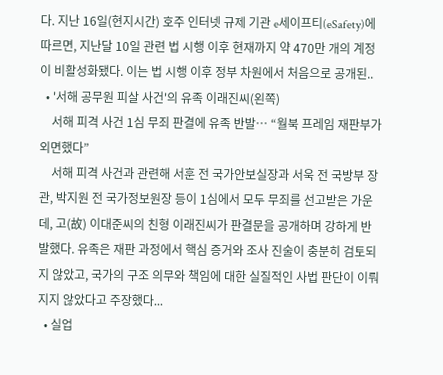다. 지난 16일(현지시간) 호주 인터넷 규제 기관 e세이프티(eSafety)에 따르면, 지난달 10일 관련 법 시행 이후 현재까지 약 470만 개의 계정이 비활성화됐다. 이는 법 시행 이후 정부 차원에서 처음으로 공개된..
  • '서해 공무원 피살 사건'의 유족 이래진씨(왼쪽)
    서해 피격 사건 1심 무죄 판결에 유족 반발… “월북 프레임 재판부가 외면했다”
    서해 피격 사건과 관련해 서훈 전 국가안보실장과 서욱 전 국방부 장관, 박지원 전 국가정보원장 등이 1심에서 모두 무죄를 선고받은 가운데, 고(故) 이대준씨의 친형 이래진씨가 판결문을 공개하며 강하게 반발했다. 유족은 재판 과정에서 핵심 증거와 조사 진술이 충분히 검토되지 않았고, 국가의 구조 의무와 책임에 대한 실질적인 사법 판단이 이뤄지지 않았다고 주장했다...
  • 실업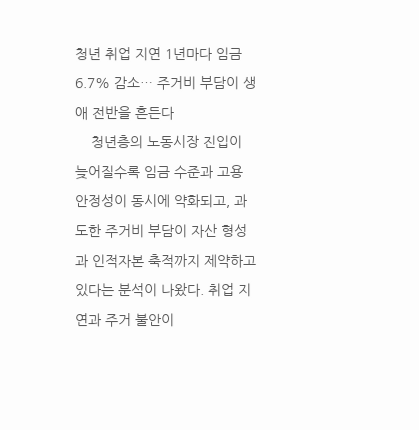청년 취업 지연 1년마다 임금 6.7% 감소… 주거비 부담이 생애 전반을 흔든다
    청년층의 노동시장 진입이 늦어질수록 임금 수준과 고용 안정성이 동시에 약화되고, 과도한 주거비 부담이 자산 형성과 인적자본 축적까지 제약하고 있다는 분석이 나왔다. 취업 지연과 주거 불안이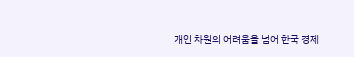개인 차원의 어려움을 넘어 한국 경제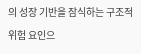의 성장 기반을 잠식하는 구조적 위험 요인으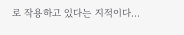로 작용하고 있다는 지적이다...